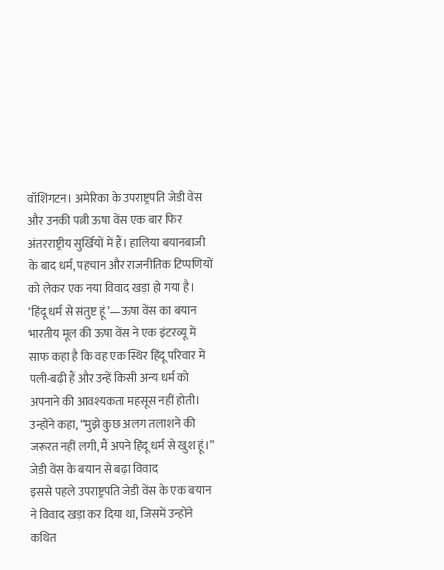वॉशिंगटन। अमेरिका के उपराष्ट्रपति जेडी वेंस और उनकी पत्नी ऊषा वेंस एक बार फिर अंतरराष्ट्रीय सुर्खियों में हैं। हालिया बयानबाजी के बाद धर्म, पहचान और राजनीतिक टिप्पणियों को लेकर एक नया विवाद खड़ा हो गया है।
‘हिंदू धर्म से संतुष्ट हूं’—ऊषा वेंस का बयान
भारतीय मूल की ऊषा वेंस ने एक इंटरव्यू में साफ कहा है कि वह एक स्थिर हिंदू परिवार में पली-बढ़ी हैं और उन्हें किसी अन्य धर्म को अपनाने की आवश्यकता महसूस नहीं होती।
उन्होंने कहा, “मुझे कुछ अलग तलाशने की जरूरत नहीं लगी, मैं अपने हिंदू धर्म से खुश हूं।”
जेडी वेंस के बयान से बढ़ा विवाद
इससे पहले उपराष्ट्रपति जेडी वेंस के एक बयान ने विवाद खड़ा कर दिया था, जिसमें उन्होंने कथित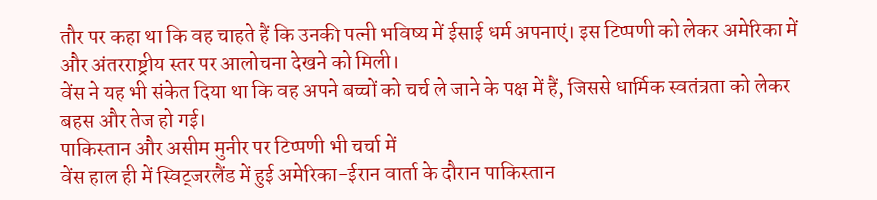तौर पर कहा था कि वह चाहते हैं कि उनकी पत्नी भविष्य में ईसाई धर्म अपनाएं। इस टिप्पणी को लेकर अमेरिका में और अंतरराष्ट्रीय स्तर पर आलोचना देखने को मिली।
वेंस ने यह भी संकेत दिया था कि वह अपने बच्चों को चर्च ले जाने के पक्ष में हैं, जिससे धार्मिक स्वतंत्रता को लेकर बहस और तेज हो गई।
पाकिस्तान और असीम मुनीर पर टिप्पणी भी चर्चा में
वेंस हाल ही में स्विट्जरलैंड में हुई अमेरिका-ईरान वार्ता के दौरान पाकिस्तान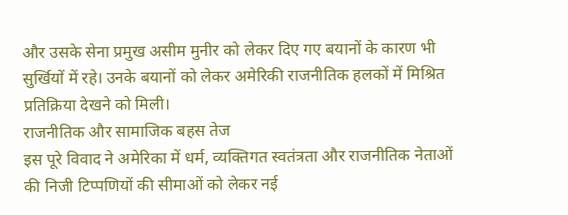और उसके सेना प्रमुख असीम मुनीर को लेकर दिए गए बयानों के कारण भी सुर्खियों में रहे। उनके बयानों को लेकर अमेरिकी राजनीतिक हलकों में मिश्रित प्रतिक्रिया देखने को मिली।
राजनीतिक और सामाजिक बहस तेज
इस पूरे विवाद ने अमेरिका में धर्म, व्यक्तिगत स्वतंत्रता और राजनीतिक नेताओं की निजी टिप्पणियों की सीमाओं को लेकर नई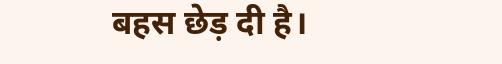बहस छेड़ दी है।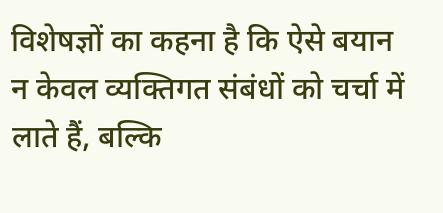विशेषज्ञों का कहना है कि ऐसे बयान न केवल व्यक्तिगत संबंधों को चर्चा में लाते हैं, बल्कि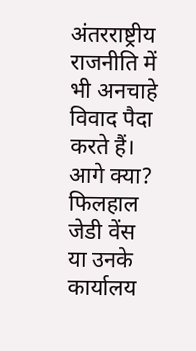अंतरराष्ट्रीय राजनीति में भी अनचाहे विवाद पैदा करते हैं।
आगे क्या?
फिलहाल जेडी वेंस या उनके कार्यालय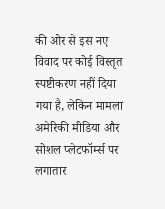की ओर से इस नए विवाद पर कोई विस्तृत स्पष्टीकरण नहीं दिया गया है, लेकिन मामला अमेरिकी मीडिया और सोशल प्लेटफॉर्म्स पर लगातार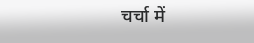चर्चा में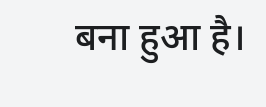बना हुआ है।